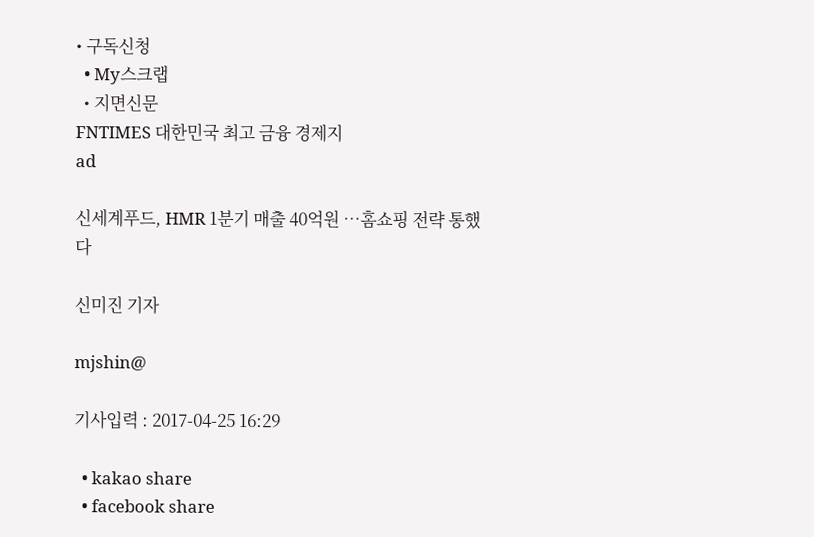• 구독신청
  • My스크랩
  • 지면신문
FNTIMES 대한민국 최고 금융 경제지
ad

신세계푸드, HMR 1분기 매출 40억원 …홈쇼핑 전략 통했다

신미진 기자

mjshin@

기사입력 : 2017-04-25 16:29

  • kakao share
  • facebook share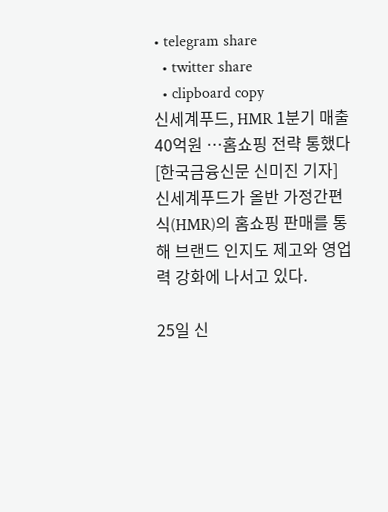• telegram share
  • twitter share
  • clipboard copy
신세계푸드, HMR 1분기 매출 40억원 …홈쇼핑 전략 통했다
[한국금융신문 신미진 기자] 신세계푸드가 올반 가정간편식(HMR)의 홈쇼핑 판매를 통해 브랜드 인지도 제고와 영업력 강화에 나서고 있다.

25일 신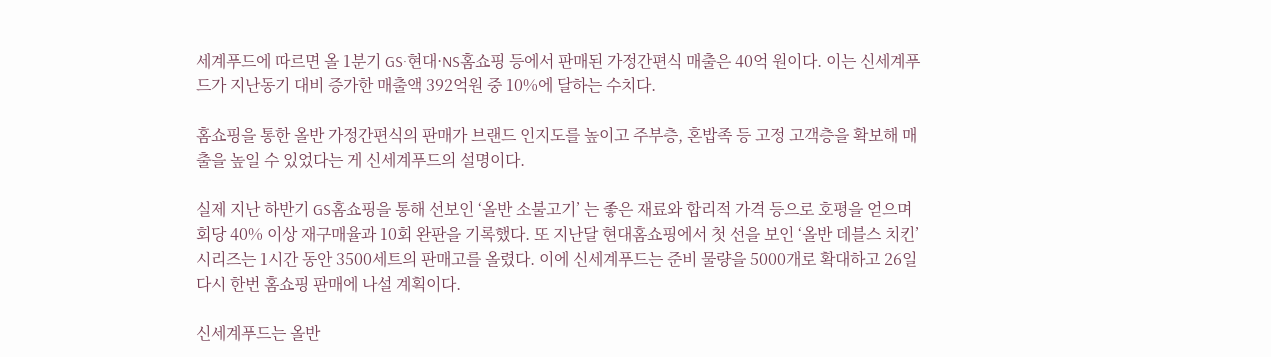세계푸드에 따르면 올 1분기 GS·현대·NS홈쇼핑 등에서 판매된 가정간편식 매출은 40억 원이다. 이는 신세계푸드가 지난동기 대비 증가한 매출액 392억원 중 10%에 달하는 수치다.

홈쇼핑을 통한 올반 가정간편식의 판매가 브랜드 인지도를 높이고 주부층, 혼밥족 등 고정 고객층을 확보해 매출을 높일 수 있었다는 게 신세계푸드의 설명이다.

실제 지난 하반기 GS홈쇼핑을 통해 선보인 ‘올반 소불고기’ 는 좋은 재료와 합리적 가격 등으로 호평을 얻으며 회당 40% 이상 재구매율과 10회 완판을 기록했다. 또 지난달 현대홈쇼핑에서 첫 선을 보인 ‘올반 데블스 치킨’ 시리즈는 1시간 동안 3500세트의 판매고를 올렸다. 이에 신세계푸드는 준비 물량을 5000개로 확대하고 26일 다시 한번 홈쇼핑 판매에 나설 계획이다.

신세계푸드는 올반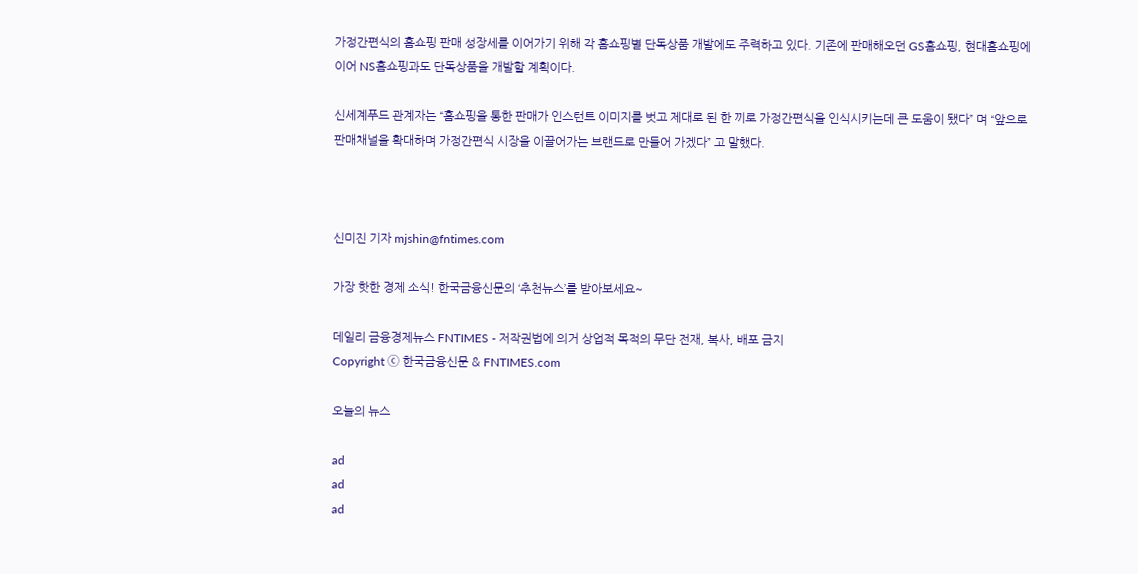가정간편식의 홈쇼핑 판매 성장세를 이어가기 위해 각 홈쇼핑별 단독상품 개발에도 주력하고 있다. 기존에 판매해오던 GS홈쇼핑, 현대홈쇼핑에 이어 NS홈쇼핑과도 단독상품을 개발할 계획이다.

신세계푸드 관계자는 “홈쇼핑을 통한 판매가 인스턴트 이미지를 벗고 제대로 된 한 끼로 가정간편식을 인식시키는데 큰 도움이 됐다” 며 “앞으로 판매채널을 확대하며 가정간편식 시장을 이끌어가는 브랜드로 만들어 가겠다” 고 말했다.



신미진 기자 mjshin@fntimes.com

가장 핫한 경제 소식! 한국금융신문의 ‘추천뉴스’를 받아보세요~

데일리 금융경제뉴스 FNTIMES - 저작권법에 의거 상업적 목적의 무단 전재, 복사, 배포 금지
Copyright ⓒ 한국금융신문 & FNTIMES.com

오늘의 뉴스

ad
ad
ad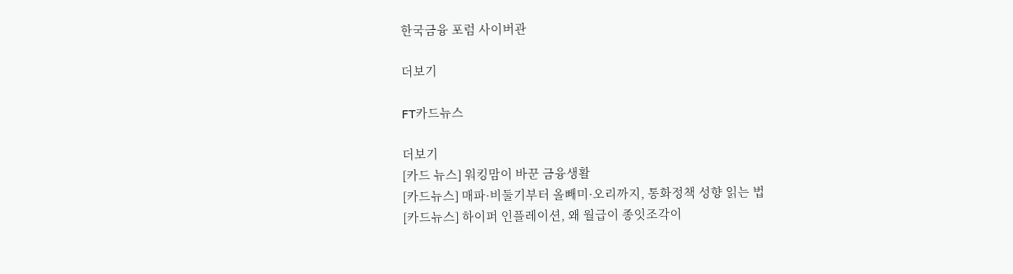한국금융 포럼 사이버관

더보기

FT카드뉴스

더보기
[카드 뉴스] 워킹맘이 바꾼 금융생활
[카드뉴스] 매파·비둘기부터 올빼미·오리까지, 통화정책 성향 읽는 법
[카드뉴스] 하이퍼 인플레이션, 왜 월급이 종잇조각이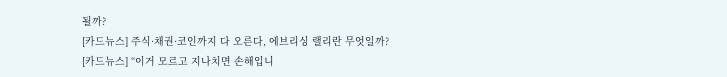될까?
[카드뉴스] 주식·채권·코인까지 다 오른다, 에브리싱 랠리란 무엇일까?
[카드뉴스] “이거 모르고 지나치면 손해입니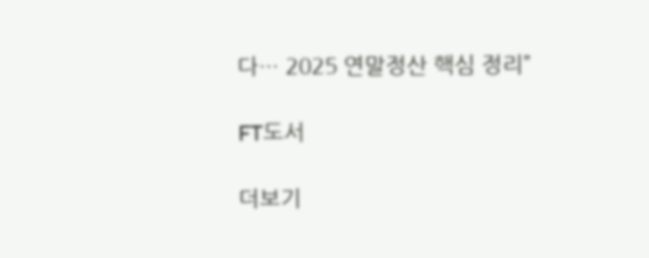다… 2025 연말정산 핵심 정리”

FT도서

더보기